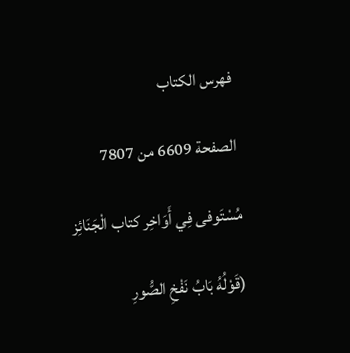فهرس الكتاب

الصفحة 6609 من 7807

مُسْتَوفى فِي أَوَاخِر كتاب الْجَنَائِز

(قَوْلُهُ بَابُ نَفْخِ الصُّورِ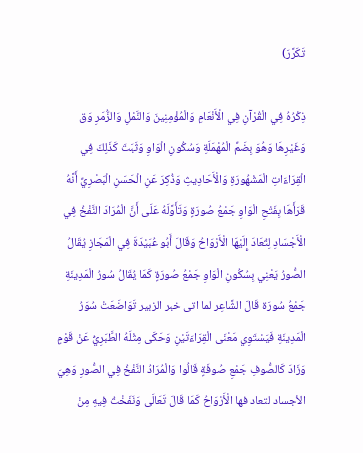تَكَرَّرَ)

ذِكْرُهُ فِي الْقُرْآنِ فِي الْأَنْعَامِ وَالْمُؤْمِنِينَ وَالنَّمْلِ وَالزُّمَرِ وَق وَغَيْرِهَا وَهُوَ بِضَمِّ الْمُهْمَلَةِ وَسُكُونِ الْوَاوِ وَثَبَتَ كَذَلِكَ فِي الْقِرَاءَاتِ الْمَشْهُورَةِ وَالْأَحَادِيثِ وَذُكِرَ عَنِ الْحَسَنِ الْبَصْرِيِّ أَنَّهُ قَرَأَهَا بِفَتْحِ الْوَاوِ جَمْعُ صُورَةٍ وَتَأَوَّلَهُ عَلَى أَنَّ الْمُرَادَ النَّفْخُ فِي الْأَجْسَادِ لِتُعَادَ إِلَيْهَا الْأَرْوَاحُ وَقَالَ أَبُو عُبَيْدَةَ فِي الْمَجَازِ يُقَالُ الصُّورُ يَعْنِي بِسُكُونِ الْوَاوِ جَمْعُ صُورَةٍ كَمَا يُقَالُ سُورُ الْمَدِينَةِ جَمْعُ سُورَة قَالَ الشَّاعِر لما اتى خبر الزبير تَوَاضَعَتْ سُوَرُ الْمَدِينَةِ فَيَسْتَوِي مَعْنَى الْقِرَاءَتَيْنِ وَحَكَى مِثْلَهُ الطَّبَرِيُّ عَنْ قَوْمٍ وَزَادَ كَالصُّوفِ جَمْعِ صُوفَةٍ قَالُوا وَالْمُرَادُ النَّفْخُ فِي الصُّورِ وَهِيَ الأجساد لتعاد فها الْأَرْوَاحُ كَمَا قَالَ تَعَالَى وَنَفَخْتُ فِيهِ مِنْ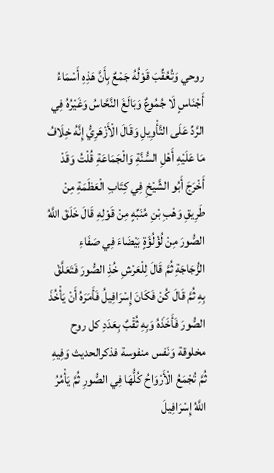روحي وَتُعُقِّبَ قَوْلُهُ جَمْعٌ بِأَنَّ هَذِهِ أَسْمَاءُ أَجْنَاسٍ لَا جُمُوعٌ وَبَالَغَ النَّحَّاسُ وَغَيْرُهُ فِي الرَّدِّ عَلَى التَّأْوِيلِ وَقَالَ الْأَزْهَرِيُّ إِنَّهُ خِلَافُ مَا عَلَيْهِ أَهْلِ السُّنَّةِ وَالْجَمَاعَةِ قُلْتُ وَقَدْ أَخْرَجَ أَبُو الشَّيْخِ فِي كِتَابِ الْعَظَمَةِ مِنْ طَرِيقِ وَهْبِ بْنِ مُنَبِّهٍ مِنْ قَوْلِهِ قَالَ خَلَقَ اللَّهُ الصُّورَ مِنْ لُؤْلُؤَةٍ بَيْضَاءَ فِي صَفَاءِ الزُّجَاجَةِ ثُمَّ قَالَ لِلْعَرْشِ خُذِ الصُّورَ فَتَعَلَّقْ بِهِ ثُمَّ قَالَ كُنْ فَكَانَ إِسْرَافِيلُ فَأَمَرَهُ أَنْ يَأْخُذَ الصُّورَ فَأَخَذَهُ وَبِهِ ثُقْبٌ بِعَدَدِ كل روح مخلوقة وَنَفس منفوسة فذكرالحديث وَفِيهِ ثُمَّ تُجْمَعُ الْأَرْوَاحُ كُلُّهَا فِي الصُّورِ ثُمَّ يَأْمُرُ اللَّهُ إِسْرَافِيلَ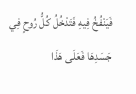فَيَنْفُخُ فِيهِ فَتَدْخُلُ كُلُّ رُوحٍ فِي جَسَدِهَا فَعَلَى هَذَا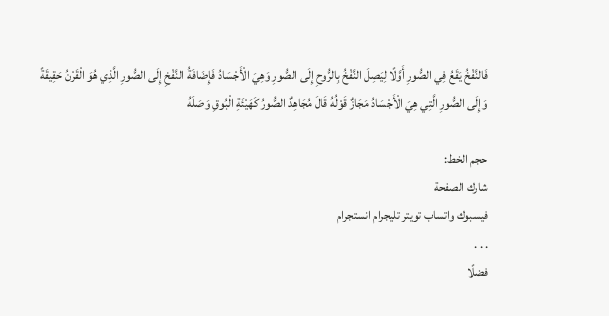فَالنَّفْخُ يَقَعُ فِي الصُّورِ أَوَّلًا لِيَصِلَ النَّفْخُ بِالرُّوحِ إِلَى الصُّورِ وَهِيَ الْأَجْسَادُ فَإِضَافَةُ النَّفْخِ إِلَى الصُّورِ الَّذِي هُوَ الْقَرْنُ حَقِيقَةً وَإِلَى الصُّورِ الَّتِي هِيَ الْأَجْسَادُ مَجَازٌ قَوْلُهُ قَالَ مُجَاهِدٌ الصُّورُ كَهَيْئَةِ الْبُوقِ وَصَلَهُ

حجم الخط:
شارك الصفحة
فيسبوك واتساب تويتر تليجرام انستجرام
. . .
فضلًا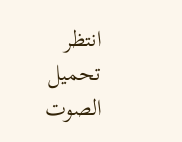انتظر تحميل الصوت